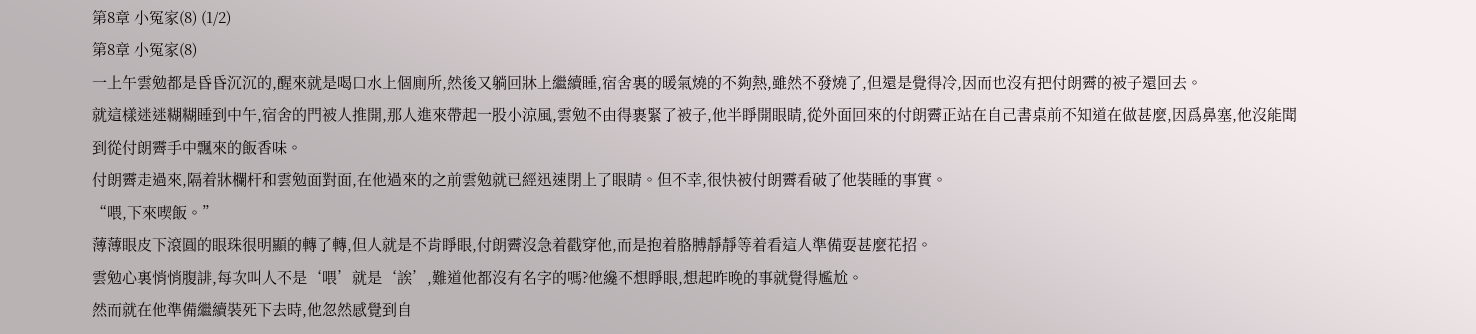第8章 小冤家(8) (1/2)
第8章 小冤家(8)
一上午雲勉都是昏昏沉沉的,醒來就是喝口水上個廁所,然後又躺回牀上繼續睡,宿舍裏的暖氣燒的不夠熱,雖然不發燒了,但還是覺得冷,因而也沒有把付朗霽的被子還回去。
就這樣迷迷糊糊睡到中午,宿舍的門被人推開,那人進來帶起一股小涼風,雲勉不由得裹緊了被子,他半睜開眼睛,從外面回來的付朗霽正站在自己書桌前不知道在做甚麼,因爲鼻塞,他沒能聞到從付朗霽手中飄來的飯香味。
付朗霽走過來,隔着牀欄杆和雲勉面對面,在他過來的之前雲勉就已經迅速閉上了眼睛。但不幸,很快被付朗霽看破了他裝睡的事實。
“喂,下來喫飯。”
薄薄眼皮下滾圓的眼珠很明顯的轉了轉,但人就是不肯睜眼,付朗霽沒急着戳穿他,而是抱着胳膊靜靜等着看這人準備耍甚麼花招。
雲勉心裏悄悄腹誹,每次叫人不是‘喂’就是‘誒’,難道他都沒有名字的嗎?他纔不想睜眼,想起昨晚的事就覺得尷尬。
然而就在他準備繼續裝死下去時,他忽然感覺到自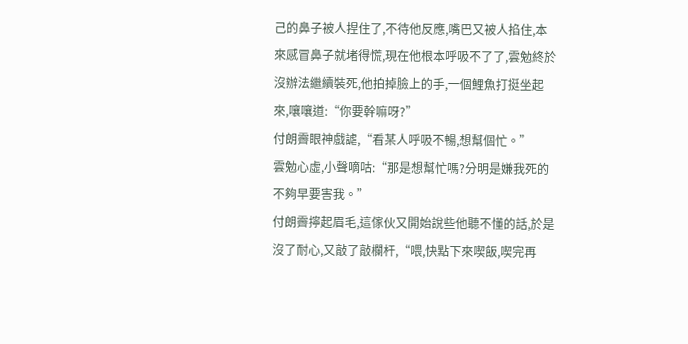己的鼻子被人捏住了,不待他反應,嘴巴又被人掐住,本來感冒鼻子就堵得慌,現在他根本呼吸不了了,雲勉終於沒辦法繼續裝死,他拍掉臉上的手,一個鯉魚打挺坐起來,嚷嚷道:“你要幹嘛呀?”
付朗霽眼神戲謔,“看某人呼吸不暢,想幫個忙。”
雲勉心虛,小聲嘀咕:“那是想幫忙嗎?分明是嫌我死的不夠早要害我。”
付朗霽擰起眉毛,這傢伙又開始說些他聽不懂的話,於是沒了耐心,又敲了敲欄杆,“喂,快點下來喫飯,喫完再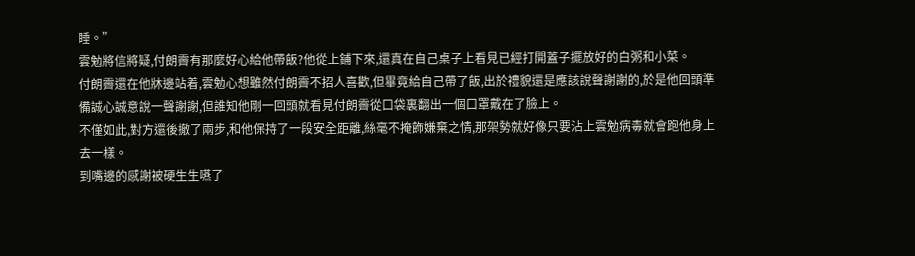睡。”
雲勉將信將疑,付朗霽有那麼好心給他帶飯?他從上鋪下來,還真在自己桌子上看見已經打開蓋子擺放好的白粥和小菜。
付朗霽還在他牀邊站着,雲勉心想雖然付朗霽不招人喜歡,但畢竟給自己帶了飯,出於禮貌還是應該說聲謝謝的,於是他回頭準備誠心誠意說一聲謝謝,但誰知他剛一回頭就看見付朗霽從口袋裏翻出一個口罩戴在了臉上。
不僅如此,對方還後撤了兩步,和他保持了一段安全距離,絲毫不掩飾嫌棄之情,那架勢就好像只要沾上雲勉病毒就會跑他身上去一樣。
到嘴邊的感謝被硬生生嚥了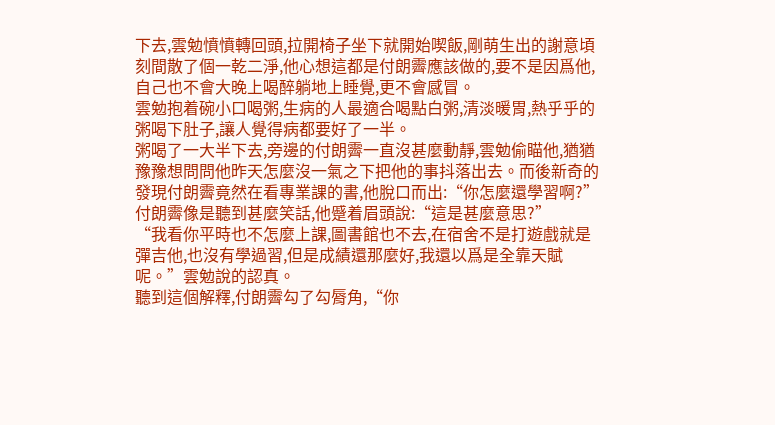下去,雲勉憤憤轉回頭,拉開椅子坐下就開始喫飯,剛萌生出的謝意頃刻間散了個一乾二淨,他心想這都是付朗霽應該做的,要不是因爲他,自己也不會大晚上喝醉躺地上睡覺,更不會感冒。
雲勉抱着碗小口喝粥,生病的人最適合喝點白粥,清淡暖胃,熱乎乎的粥喝下肚子,讓人覺得病都要好了一半。
粥喝了一大半下去,旁邊的付朗霽一直沒甚麼動靜,雲勉偷瞄他,猶猶豫豫想問問他昨天怎麼沒一氣之下把他的事抖落出去。而後新奇的發現付朗霽竟然在看專業課的書,他脫口而出:“你怎麼還學習啊?”
付朗霽像是聽到甚麼笑話,他蹙着眉頭說:“這是甚麼意思?”
“我看你平時也不怎麼上課,圖書館也不去,在宿舍不是打遊戲就是彈吉他,也沒有學過習,但是成績還那麼好,我還以爲是全靠天賦呢。”雲勉說的認真。
聽到這個解釋,付朗霽勾了勾脣角,“你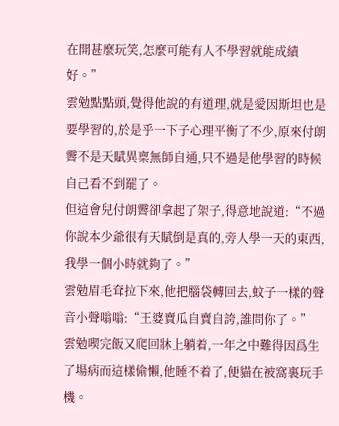在開甚麼玩笑,怎麼可能有人不學習就能成績好。”
雲勉點點頭,覺得他說的有道理,就是愛因斯坦也是要學習的,於是乎一下子心理平衡了不少,原來付朗霽不是天賦異稟無師自通,只不過是他學習的時候自己看不到罷了。
但這會兒付朗霽卻拿起了架子,得意地說道:“不過你說本少爺很有天賦倒是真的,旁人學一天的東西,我學一個小時就夠了。”
雲勉眉毛耷拉下來,他把腦袋轉回去,蚊子一樣的聲音小聲嗡嗡:“王婆賣瓜自賣自誇,誰問你了。”
雲勉喫完飯又爬回牀上躺着,一年之中難得因爲生了場病而這樣偷懶,他睡不着了,便貓在被窩裏玩手機。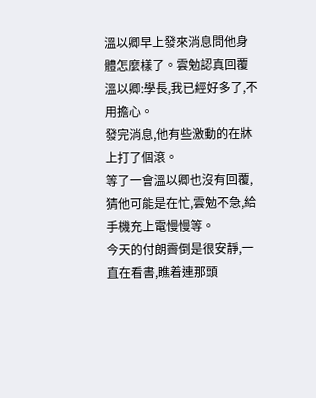溫以卿早上發來消息問他身體怎麼樣了。雲勉認真回覆溫以卿:學長,我已經好多了,不用擔心。
發完消息,他有些激動的在牀上打了個滾。
等了一會溫以卿也沒有回覆,猜他可能是在忙,雲勉不急,給手機充上電慢慢等。
今天的付朗霽倒是很安靜,一直在看書,瞧着連那頭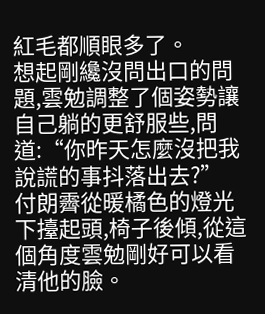紅毛都順眼多了。
想起剛纔沒問出口的問題,雲勉調整了個姿勢讓自己躺的更舒服些,問道:“你昨天怎麼沒把我說謊的事抖落出去?”
付朗霽從暖橘色的燈光下擡起頭,椅子後傾,從這個角度雲勉剛好可以看清他的臉。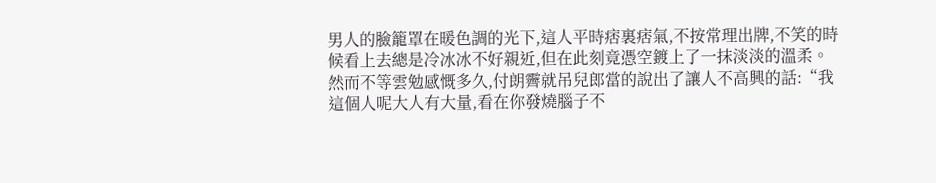男人的臉籠罩在暖色調的光下,這人平時痞裏痞氣,不按常理出牌,不笑的時候看上去總是冷冰冰不好親近,但在此刻竟憑空鍍上了一抹淡淡的溫柔。
然而不等雲勉感慨多久,付朗霽就吊兒郎當的說出了讓人不高興的話:“我這個人呢大人有大量,看在你發燒腦子不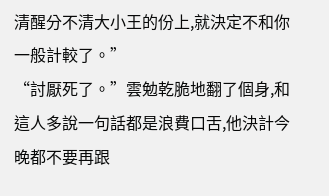清醒分不清大小王的份上,就決定不和你一般計較了。”
“討厭死了。”雲勉乾脆地翻了個身,和這人多說一句話都是浪費口舌,他決計今晚都不要再跟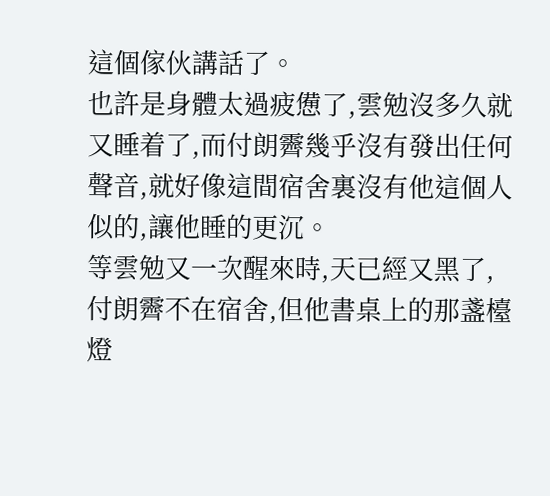這個傢伙講話了。
也許是身體太過疲憊了,雲勉沒多久就又睡着了,而付朗霽幾乎沒有發出任何聲音,就好像這間宿舍裏沒有他這個人似的,讓他睡的更沉。
等雲勉又一次醒來時,天已經又黑了,付朗霽不在宿舍,但他書桌上的那盞檯燈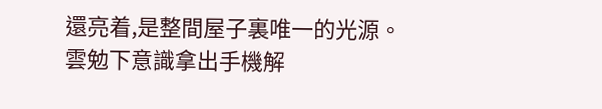還亮着,是整間屋子裏唯一的光源。
雲勉下意識拿出手機解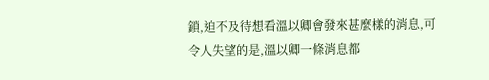鎖,迫不及待想看溫以卿會發來甚麼樣的消息,可令人失望的是,溫以卿一條消息都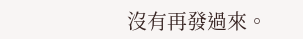沒有再發過來。